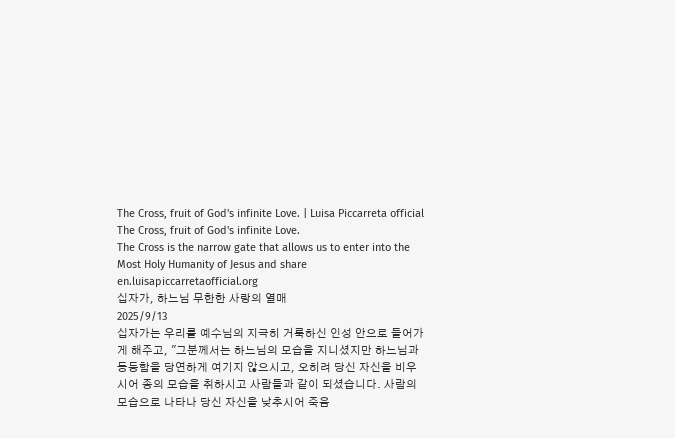The Cross, fruit of God's infinite Love. | Luisa Piccarreta official
The Cross, fruit of God's infinite Love.
The Cross is the narrow gate that allows us to enter into the Most Holy Humanity of Jesus and share
en.luisapiccarretaofficial.org
십자가, 하느님 무한한 사랑의 열매
2025/9/13
십자가는 우리를 예수님의 지극히 거룩하신 인성 안으로 들어가게 해주고, "그분께서는 하느님의 모습을 지니셨지만 하느님과 동등함을 당연하게 여기지 않으시고, 오히려 당신 자신을 비우시어 종의 모습을 취하시고 사람들과 같이 되셨습니다. 사람의 모습으로 나타나 당신 자신을 낮추시어 죽음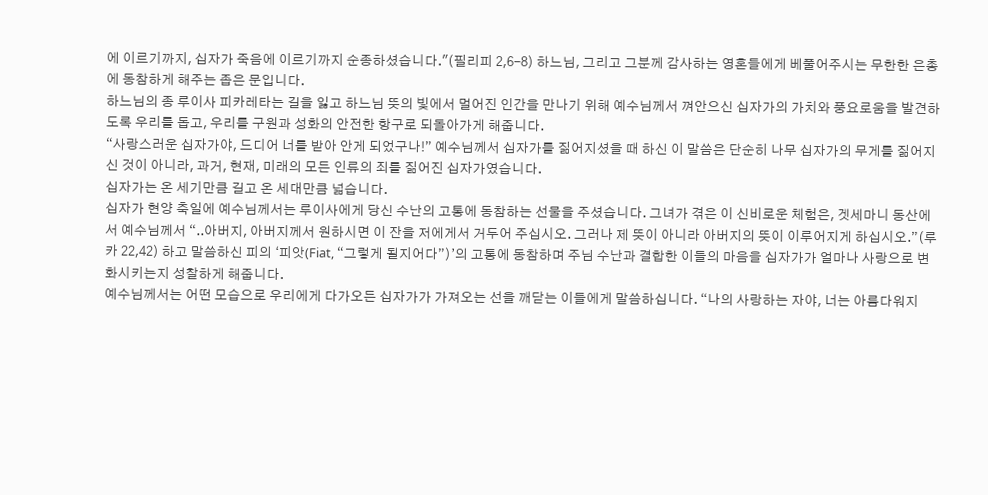에 이르기까지, 십자가 죽음에 이르기까지 순종하셨습니다."(필리피 2,6-8) 하느님, 그리고 그분께 감사하는 영혼들에게 베풀어주시는 무한한 은총에 동참하게 해주는 좁은 문입니다.
하느님의 종 루이사 피카레타는 길을 잃고 하느님 뜻의 빛에서 멀어진 인간을 만나기 위해 예수님께서 껴안으신 십자가의 가치와 풍요로움을 발견하도록 우리를 돕고, 우리를 구원과 성화의 안전한 항구로 되돌아가게 해줍니다.
“사랑스러운 십자가야, 드디어 너를 받아 안게 되었구나!” 예수님께서 십자가를 짊어지셨을 때 하신 이 말씀은 단순히 나무 십자가의 무게를 짊어지신 것이 아니라, 과거, 현재, 미래의 모든 인류의 죄를 짊어진 십자가였습니다.
십자가는 온 세기만큼 길고 온 세대만큼 넓습니다.
십자가 현양 축일에 예수님께서는 루이사에게 당신 수난의 고통에 동참하는 선물을 주셨습니다. 그녀가 겪은 이 신비로운 체험은, 겟세마니 동산에서 예수님께서 “..아버지, 아버지께서 원하시면 이 잔을 저에게서 거두어 주십시오. 그러나 제 뜻이 아니라 아버지의 뜻이 이루어지게 하십시오.”(루카 22,42) 하고 말씀하신 피의 ‘피앗(Fiat, “그렇게 될지어다”)’의 고통에 동참하며 주님 수난과 결합한 이들의 마음을 십자가가 얼마나 사랑으로 변화시키는지 성찰하게 해줍니다.
예수님께서는 어떤 모습으로 우리에게 다가오든 십자가가 가져오는 선을 깨닫는 이들에게 말씀하십니다. “나의 사랑하는 자야, 너는 아름다워지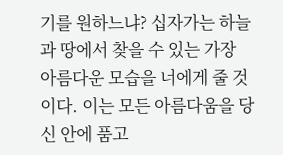기를 원하느냐? 십자가는 하늘과 땅에서 찾을 수 있는 가장 아름다운 모습을 너에게 줄 것이다. 이는 모든 아름다움을 당신 안에 품고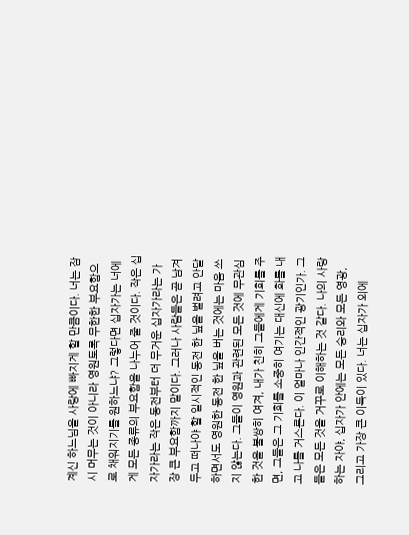계신 하느님을 사랑에 빠지게 할 만큼이다. 너는 잠시 머무는 것이 아니라 영원토록 무한한 부요함으로 채워지기를 원하느냐? 그렇다면 십자가는 너에게 모든 종류의 부요함을 나누어 줄 것이다. 작은 십자가라는 작은 동전부터 더 무거운 십자가라는 가장 큰 부요함까지 말이다. 그러나 사람들은 곧 남겨두고 떠나야 할 일시적인 동전 한 닢을 벌려고 안달하면서도 영원한 동전 한 닢을 버는 것에는 마음 쓰지 않는다. 그들이 영원과 관련된 모든 것에 무관심한 것을 불쌍히 여겨, 내가 친히 그들에게 기회를 주면, 그들은 그 기회를 소중히 여기는 대신에 화를 내고 나를 거스른다. 이 얼마나 인간적인 광기인가. 그들은 모든 것을 거꾸로 이해하는 것 같다. 나의 사랑하는 자야, 십자가 안에는 모든 승리와 모든 영광, 그리고 가장 큰 이득이 있다. 너는 십자가 외에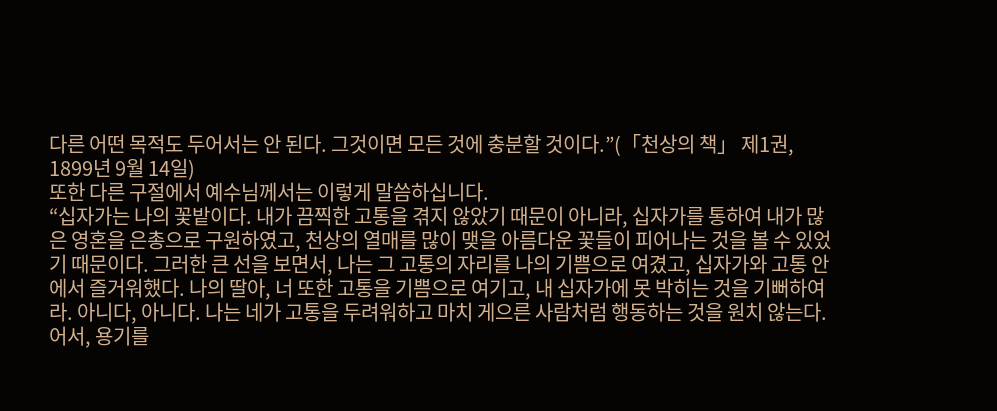다른 어떤 목적도 두어서는 안 된다. 그것이면 모든 것에 충분할 것이다.”(「천상의 책」 제1권, 1899년 9월 14일)
또한 다른 구절에서 예수님께서는 이렇게 말씀하십니다.
“십자가는 나의 꽃밭이다. 내가 끔찍한 고통을 겪지 않았기 때문이 아니라, 십자가를 통하여 내가 많은 영혼을 은총으로 구원하였고, 천상의 열매를 많이 맺을 아름다운 꽃들이 피어나는 것을 볼 수 있었기 때문이다. 그러한 큰 선을 보면서, 나는 그 고통의 자리를 나의 기쁨으로 여겼고, 십자가와 고통 안에서 즐거워했다. 나의 딸아, 너 또한 고통을 기쁨으로 여기고, 내 십자가에 못 박히는 것을 기뻐하여라. 아니다, 아니다. 나는 네가 고통을 두려워하고 마치 게으른 사람처럼 행동하는 것을 원치 않는다. 어서, 용기를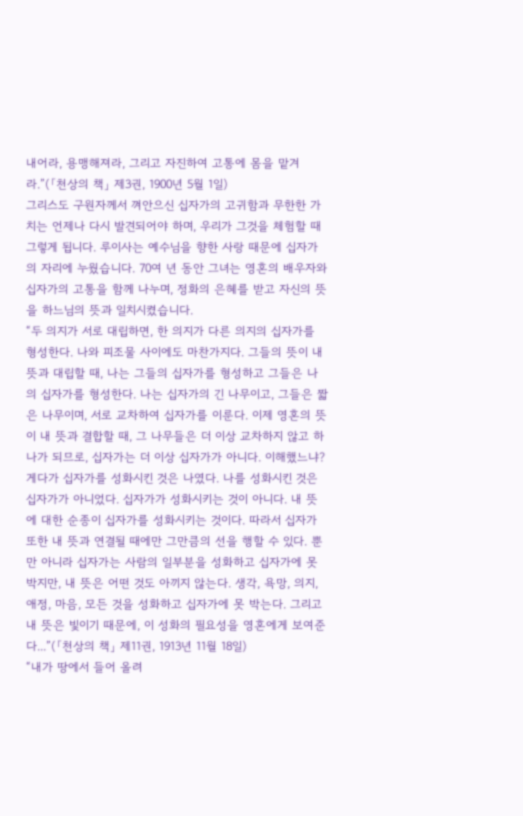내어라, 용맹해져라, 그리고 자진하여 고통에 몸을 맡겨라.”(「천상의 책」 제3권, 1900년 5월 1일)
그리스도 구원자께서 껴안으신 십자가의 고귀함과 무한한 가치는 언제나 다시 발견되어야 하며, 우리가 그것을 체험할 때 그렇게 됩니다. 루이사는 예수님을 향한 사랑 때문에 십자가의 자리에 누웠습니다. 70여 년 동안 그녀는 영혼의 배우자와 십자가의 고통을 함께 나누며, 정화의 은혜를 받고 자신의 뜻을 하느님의 뜻과 일치시켰습니다.
“두 의지가 서로 대립하면, 한 의지가 다른 의지의 십자가를 형성한다. 나와 피조물 사이에도 마찬가지다. 그들의 뜻이 내 뜻과 대립할 때, 나는 그들의 십자가를 형성하고 그들은 나의 십자가를 형성한다. 나는 십자가의 긴 나무이고, 그들은 짧은 나무이며, 서로 교차하여 십자가를 이룬다. 이제 영혼의 뜻이 내 뜻과 결합할 때, 그 나무들은 더 이상 교차하지 않고 하나가 되므로, 십자가는 더 이상 십자가가 아니다. 이해했느냐? 게다가 십자가를 성화시킨 것은 나였다. 나를 성화시킨 것은 십자가가 아니었다. 십자가가 성화시키는 것이 아니다. 내 뜻에 대한 순종이 십자가를 성화시키는 것이다. 따라서 십자가 또한 내 뜻과 연결될 때에만 그만큼의 선을 행할 수 있다. 뿐만 아니라 십자가는 사람의 일부분을 성화하고 십자가에 못 박지만, 내 뜻은 어떤 것도 아끼지 않는다. 생각, 욕망, 의지, 애정, 마음, 모든 것을 성화하고 십자가에 못 박는다. 그리고 내 뜻은 빛이기 때문에, 이 성화의 필요성을 영혼에게 보여준다...”(「천상의 책」 제11권, 1913년 11월 18일)
“내가 땅에서 들어 올려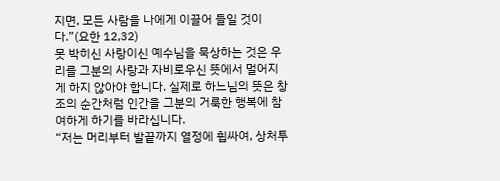지면, 모든 사람을 나에게 이끌어 들일 것이다.”(요한 12,32)
못 박히신 사랑이신 예수님을 묵상하는 것은 우리를 그분의 사랑과 자비로우신 뜻에서 멀어지게 하지 않아야 합니다. 실제로 하느님의 뜻은 창조의 순간처럼 인간을 그분의 거룩한 행복에 참여하게 하기를 바라십니다.
“저는 머리부터 발끝까지 열정에 휩싸여, 상처투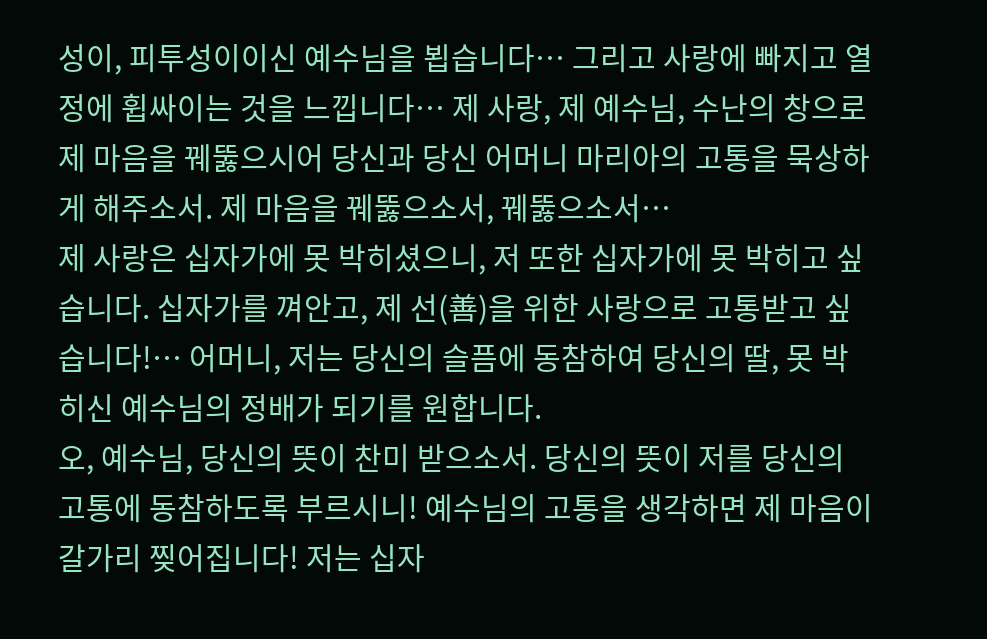성이, 피투성이이신 예수님을 뵙습니다… 그리고 사랑에 빠지고 열정에 휩싸이는 것을 느낍니다… 제 사랑, 제 예수님, 수난의 창으로 제 마음을 꿰뚫으시어 당신과 당신 어머니 마리아의 고통을 묵상하게 해주소서. 제 마음을 꿰뚫으소서, 꿰뚫으소서…
제 사랑은 십자가에 못 박히셨으니, 저 또한 십자가에 못 박히고 싶습니다. 십자가를 껴안고, 제 선(善)을 위한 사랑으로 고통받고 싶습니다!… 어머니, 저는 당신의 슬픔에 동참하여 당신의 딸, 못 박히신 예수님의 정배가 되기를 원합니다.
오, 예수님, 당신의 뜻이 찬미 받으소서. 당신의 뜻이 저를 당신의 고통에 동참하도록 부르시니! 예수님의 고통을 생각하면 제 마음이 갈가리 찢어집니다! 저는 십자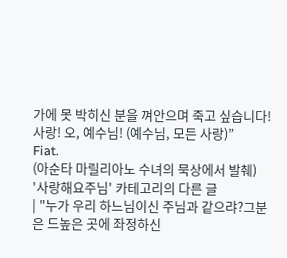가에 못 박히신 분을 껴안으며 죽고 싶습니다!
사랑! 오, 예수님! (예수님, 모든 사랑)”
Fiat.
(아순타 마릴리아노 수녀의 묵상에서 발췌)
'사랑해요주님' 카테고리의 다른 글
| "누가 우리 하느님이신 주님과 같으랴?그분은 드높은 곳에 좌정하신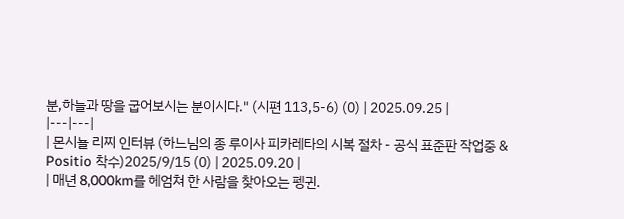분,하늘과 땅을 굽어보시는 분이시다." (시편 113,5-6) (0) | 2025.09.25 |
|---|---|
| 몬시뇰 리찌 인터뷰 (하느님의 종 루이사 피카레타의 시복 절차 - 공식 표준판 작업중 & Positio 착수)2025/9/15 (0) | 2025.09.20 |
| 매년 8,000km를 헤엄쳐 한 사람을 찾아오는 펭귄.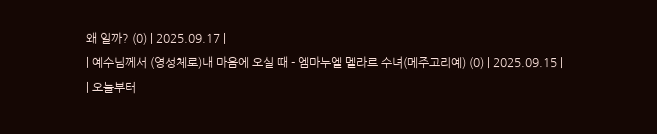왜 일까? (0) | 2025.09.17 |
| 예수님께서 (영성체로)내 마음에 오실 때 - 엠마누엘 멜라르 수녀(메주고리예) (0) | 2025.09.15 |
| 오늘부터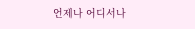언제나 어디서나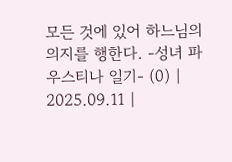모든 것에 있어 하느님의 의지를 행한다. -성녀 파우스티나 일기- (0) | 2025.09.11 |